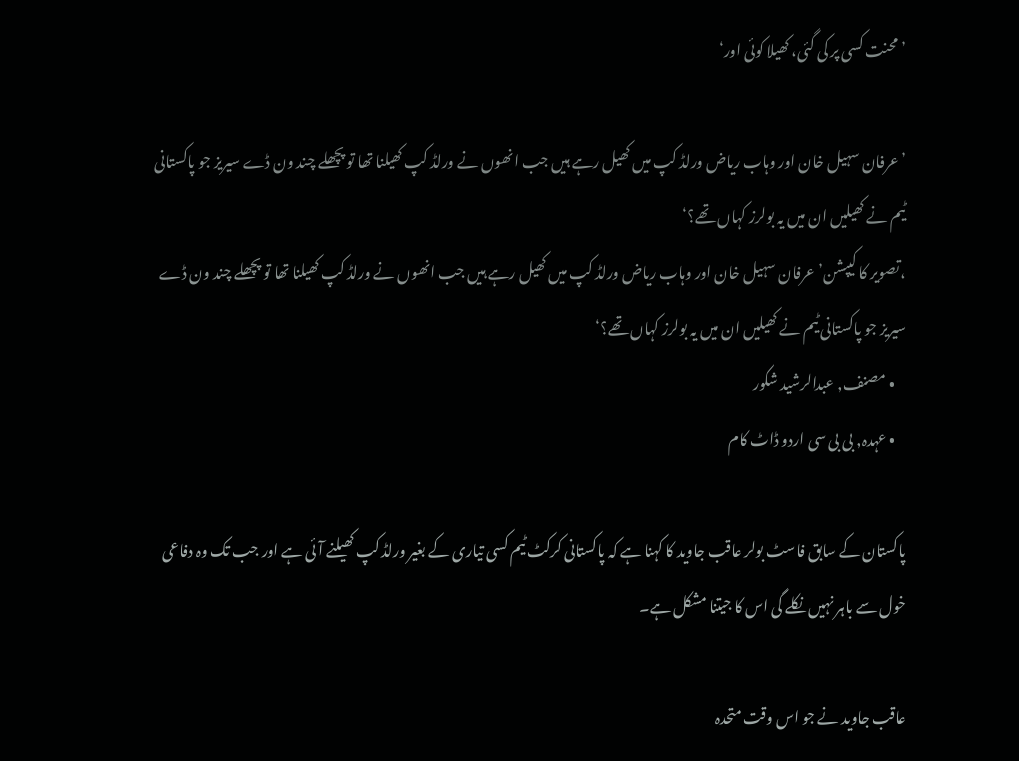’محنت کسی پر کی گئی، کھیلا کوئی اور‘

’عرفان سہیل خان اور وہاب ریاض ورلڈ کپ میں کھیل رہے ہیں جب انھوں نے ورلڈ کپ کھیلنا تھا تو پچھلے چند ون ڈے سیریز جو پاکستانی ٹیم نے کھیلیں ان میں یہ بولرز کہاں تھے؟‘
،تصویر کا کیپشن’عرفان سہیل خان اور وہاب ریاض ورلڈ کپ میں کھیل رہے ہیں جب انھوں نے ورلڈ کپ کھیلنا تھا تو پچھلے چند ون ڈے سیریز جو پاکستانی ٹیم نے کھیلیں ان میں یہ بولرز کہاں تھے؟‘
    • مصنف, عبدالرشید شکور
    • عہدہ, بی بی سی اردو ڈاٹ کام

پاکستان کے سابق فاسٹ بولر عاقب جاوید کا کہنا ہے کہ پاکستانی کرکٹ ٹیم کسی تیاری کے بغیر ورلڈ کپ کھیلنے آئی ہے اور جب تک وہ دفاعی خول سے باہر نہیں نکلے گی اس کا جیتنا مشکل ہے۔

عاقب جاوید نے جو اس وقت متحدہ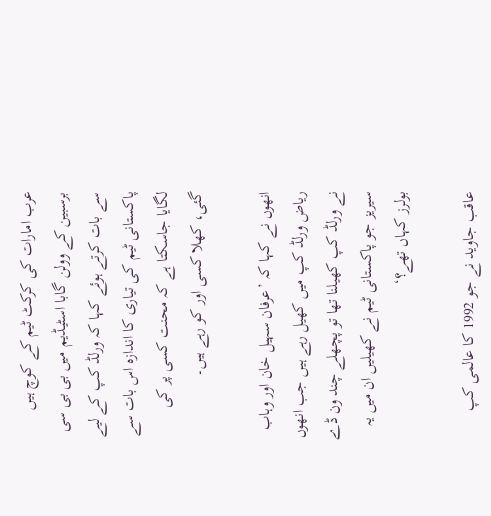عرب امارات کی کرکٹ ٹیم کے کوچ ہیں برسبین کے وولن گابا اسٹیڈیم میں بی بی سی سے بات کرتے ہوئے کہا کہ ورلڈ کپ کے لیے پاکستانی ٹیم کی تیاری کا اندازہ اس بات سے لگایا جاسکتا ہے کہ محنت کسی پر کی گئی، کھلا کسی اور کو رہے ہیں۔

انھوں نے کہا کہ ’عرفان سہیل خان اور وہاب ریاض ورلڈ کپ میں کھیل رہے ہیں جب انھوں نے ورلڈ کپ کھیلنا تھا تو پچھلے چند ون ڈے سیریز جو پاکستانی ٹیم نے کھیلیں ان میں یہ بولرز کہاں تھے؟‘

عاقب جاوید نے جو 1992 کا عالمی کپ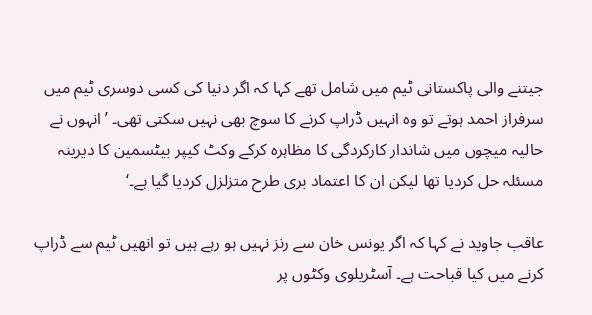جیتنے والی پاکستانی ٹیم میں شامل تھے کہا کہ اگر دنیا کی کسی دوسری ٹیم میں سرفراز احمد ہوتے تو وہ انہیں ڈراپ کرنے کا سوچ بھی نہیں سکتی تھی۔ ’انہوں نے حالیہ میچوں میں شاندار کارکردگی کا مظاہرہ کرکے وکٹ کیپر بیٹسمین کا دیرینہ مسئلہ حل کردیا تھا لیکن ان کا اعتماد بری طرح متزلزل کردیا گیا ہے۔‘

عاقب جاوید نے کہا کہ اگر یونس خان سے رنز نہیں ہو رہے ہیں تو انھیں ٹیم سے ڈراپ کرنے میں کیا قباحت ہے۔ آسٹریلوی وکٹوں پر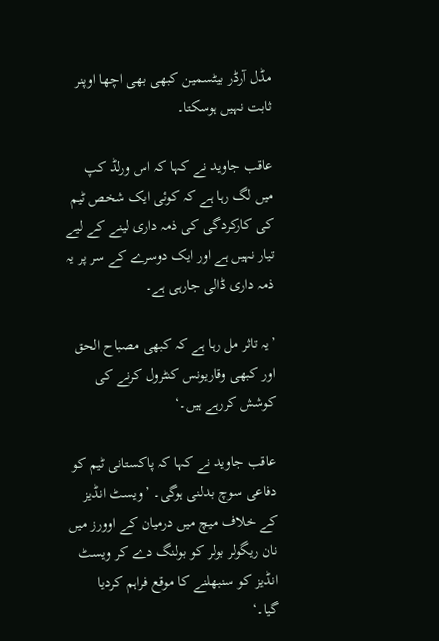مڈل آرڈر بیٹسمین کبھی بھی اچھا اوپنر ثابت نہیں ہوسکتا۔

عاقب جاوید نے کہا کہ اس ورلڈ کپ میں لگ رہا ہے کہ کوئی ایک شخص ٹیم کی کارکردگی کی ذمہ داری لینے کے لیے تیار نہیں ہے اور ایک دوسرے کے سر پر یہ ذمہ داری ڈالی جارہی ہے۔

’یہ تاثر مل رہا ہے کہ کبھی مصباح الحق اور کبھی وقاریونس کنٹرول کرنے کی کوشش کررہے ہیں۔‘

عاقب جاوید نے کہا کہ پاکستانی ٹیم کو دفاعی سوچ بدلنی ہوگی۔ ’ویسٹ انڈیز کے خلاف میچ میں درمیان کے اوورز میں نان ریگولر بولر کو بولنگ دے کر ویسٹ انڈیز کو سنبھلنے کا موقع فراہم کردیا گیا۔‘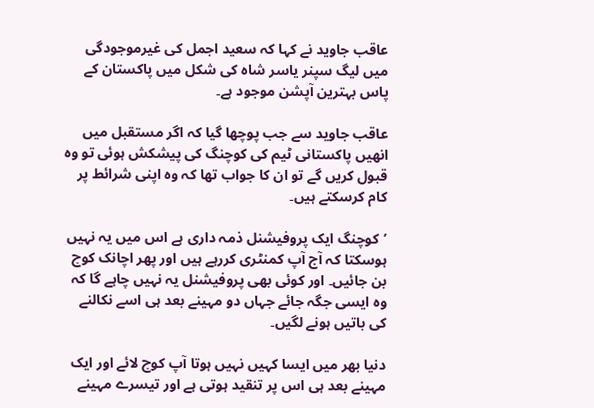عاقب جاوید نے کہا کہ سعید اجمل کی غیرموجودگی میں لیگ سپنر یاسر شاہ کی شکل میں پاکستان کے پاس بہترین آپشن موجود ہے۔

عاقب جاوید سے جب پوچھا گیا کہ اگر مستقبل میں انھیں پاکستانی ٹیم کی کوچنگ کی پیشکش ہوئی تو وہ قبول کریں گے تو ان کا جواب تھا کہ وہ اپنی شرائط پر کام کرسکتے ہیں۔

’کوچنگ ایک پروفیشنل ذمہ داری ہے اس میں یہ نہیں ہوسکتا کہ آج آپ کمنٹری کررہے ہیں اور پھر اچانک کوچ بن جائیں۔ اور کوئی بھی پروفیشنل یہ نہیں چاہے گا کہ وہ ایسی جگہ جائے جہاں دو مہینے بعد ہی اسے نکالنے کی باتیں ہونے لگیں۔

دنیا بھر میں ایسا کہیں نہیں ہوتا آپ کوچ لائے اور ایک مہینے بعد ہی اس پر تنقید ہوتی ہے اور تیسرے مہینے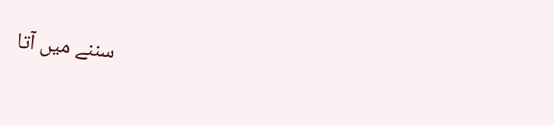سننے میں آتا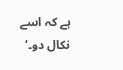ہے کہ اسے نکال دو۔‘